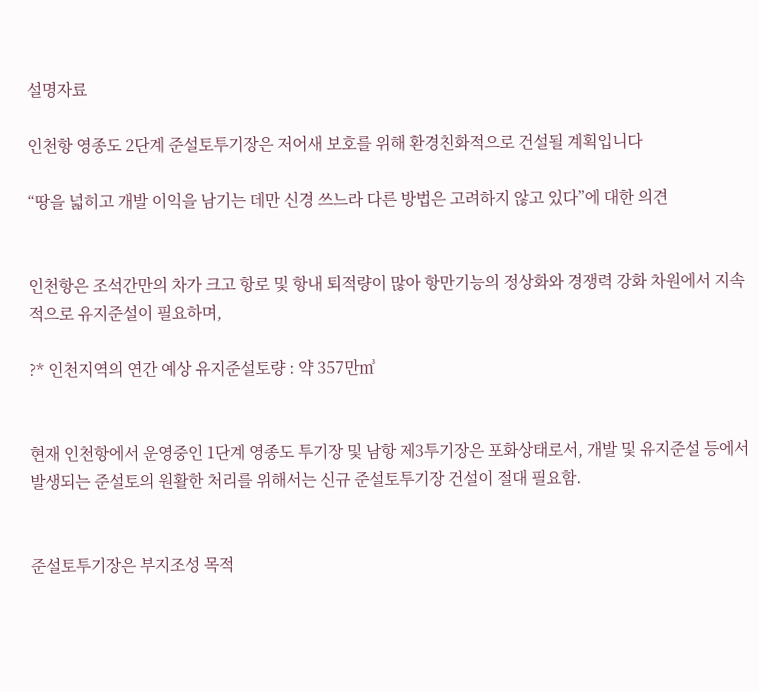설명자료

인천항 영종도 2단계 준설토투기장은 저어새 보호를 위해 환경친화적으로 건설될 계획입니다

“땅을 넓히고 개발 이익을 남기는 데만 신경 쓰느라 다른 방법은 고려하지 않고 있다”에 대한 의견


인천항은 조석간만의 차가 크고 항로 및 항내 퇴적량이 많아 항만기능의 정상화와 경쟁력 강화 차원에서 지속적으로 유지준설이 필요하며,

?* 인천지역의 연간 예상 유지준설토량 : 약 357만㎥


현재 인천항에서 운영중인 1단계 영종도 투기장 및 남항 제3투기장은 포화상태로서, 개발 및 유지준설 등에서 발생되는 준설토의 원활한 처리를 위해서는 신규 준설토투기장 건설이 절대 필요함.


준설토투기장은 부지조성 목적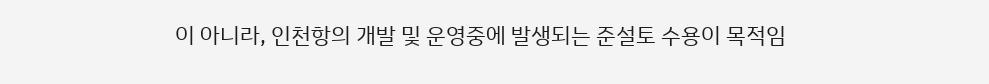이 아니라, 인천항의 개발 및 운영중에 발생되는 준설토 수용이 목적임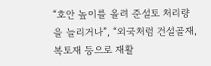“호안 높이를 올려 준설토 처리량을 늘리거나”, “외국처럼 건설골재, 복토재 등으로 재활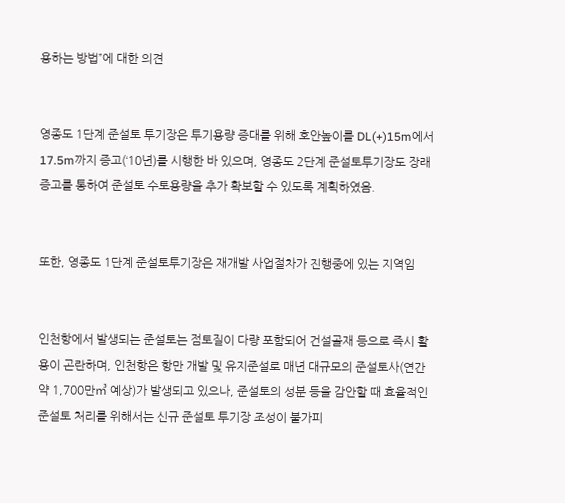용하는 방법”에 대한 의견


영종도 1단계 준설토 투기장은 투기용량 증대를 위해 호안높이를 DL(+)15m에서 17.5m까지 증고(‘10년)를 시행한 바 있으며, 영종도 2단계 준설토투기장도 장래 증고를 통하여 준설토 수토용량을 추가 확보할 수 있도록 계획하였음.


또한, 영종도 1단계 준설토투기장은 재개발 사업절차가 진행중에 있는 지역임


인천항에서 발생되는 준설토는 점토질이 다량 포함되어 건설골재 등으로 즉시 활용이 곤란하며, 인천항은 항만 개발 및 유지준설로 매년 대규모의 준설토사(연간 약 1,700만㎥ 예상)가 발생되고 있으나, 준설토의 성분 등을 감안할 때 효율적인 준설토 처리를 위해서는 신규 준설토 투기장 조성이 불가피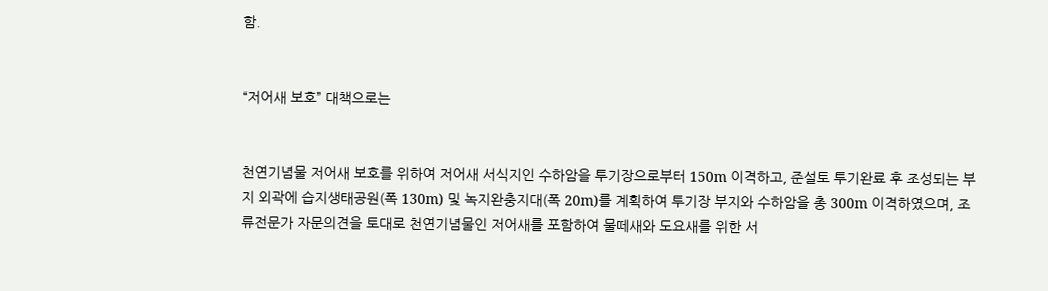함.


“저어새 보호” 대책으로는


천연기념물 저어새 보호를 위하여 저어새 서식지인 수하암을 투기장으로부터 150m 이격하고, 준설토 투기완료 후 조성되는 부지 외곽에 습지생태공원(폭 130m) 및 녹지완충지대(폭 20m)를 계획하여 투기장 부지와 수하암을 총 300m 이격하였으며, 조류전문가 자문의견을 토대로 천연기념물인 저어새를 포함하여 물떼새와 도요새를 위한 서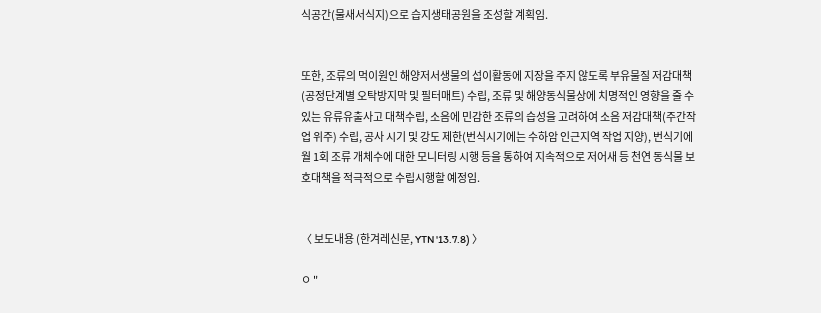식공간(물새서식지)으로 습지생태공원을 조성할 계획임.


또한, 조류의 먹이원인 해양저서생물의 섭이활동에 지장을 주지 않도록 부유물질 저감대책(공정단계별 오탁방지막 및 필터매트) 수립, 조류 및 해양동식물상에 치명적인 영향을 줄 수 있는 유류유출사고 대책수립, 소음에 민감한 조류의 습성을 고려하여 소음 저감대책(주간작업 위주) 수립, 공사 시기 및 강도 제한(번식시기에는 수하암 인근지역 작업 지양), 번식기에 월 1회 조류 개체수에 대한 모니터링 시행 등을 통하여 지속적으로 저어새 등 천연 동식물 보호대책을 적극적으로 수립시행할 예정임.


〈 보도내용 (한겨레신문, YTN '13.7.8) 〉

ㅇ "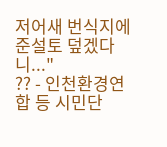저어새 번식지에 준설토 덮겠다니..."
?? - 인천환경연합 등 시민단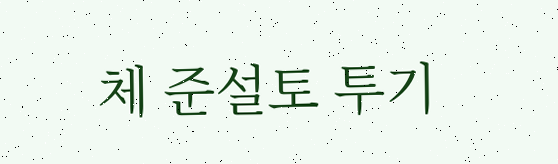체 준설토 투기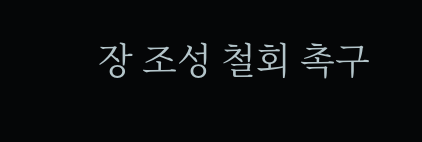장 조성 철회 촉구